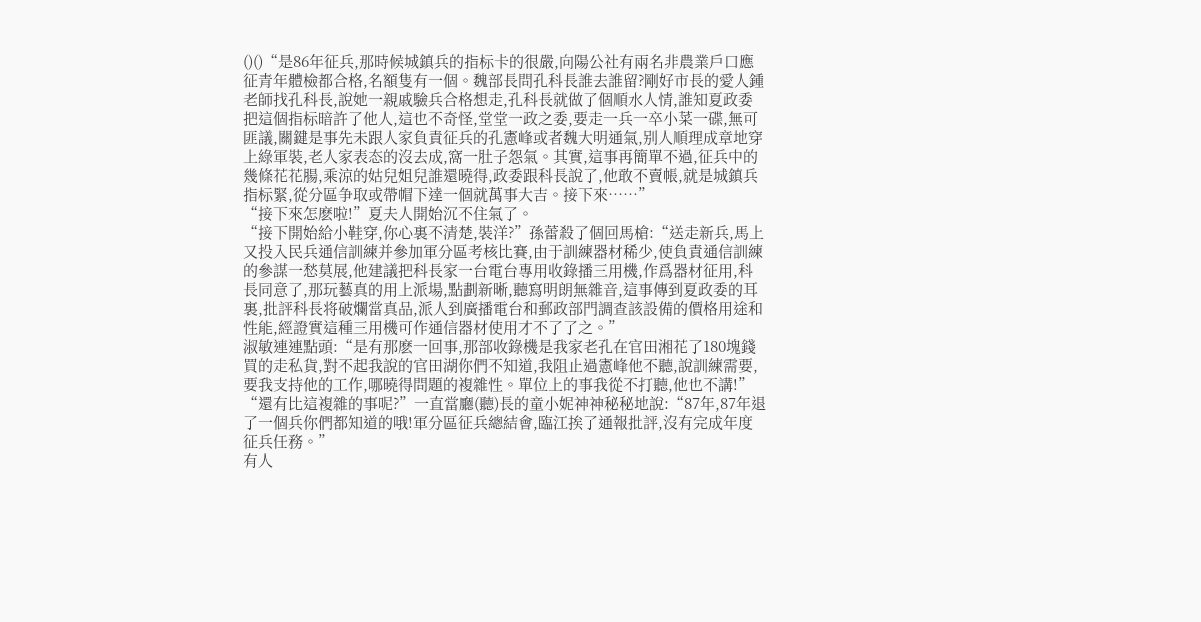()()“是86年征兵,那時候城鎮兵的指标卡的很嚴,向陽公社有兩名非農業戶口應征青年體檢都合格,名額隻有一個。魏部長問孔科長誰去誰留?剛好市長的愛人鍾老師找孔科長,說她一親戚驗兵合格想走,孔科長就做了個順水人情,誰知夏政委把這個指标暗許了他人,這也不奇怪,堂堂一政之委,要走一兵一卒小菜一碟,無可匪議,關鍵是事先未跟人家負責征兵的孔憲峰或者魏大明通氣,别人順理成章地穿上綠軍裝,老人家表态的沒去成,窩一肚子怨氣。其實,這事再簡單不過,征兵中的幾條花花腸,乘涼的姑兒姐兒誰還曉得,政委跟科長說了,他敢不賣帳,就是城鎮兵指标緊,從分區争取或帶帽下達一個就萬事大吉。接下來……”
“接下來怎麽啦!”夏夫人開始沉不住氣了。
“接下開始給小鞋穿,你心裏不清楚,裝洋?”孫蕾殺了個回馬槍:“送走新兵,馬上又投入民兵通信訓練并參加軍分區考核比賽,由于訓練器材稀少,使負責通信訓練的參謀一愁莫展,他建議把科長家一台電台專用收錄播三用機,作爲器材征用,科長同意了,那玩藝真的用上派場,點劃新晰,聽寫明朗無雜音,這事傳到夏政委的耳裏,批評科長将破爛當真品,派人到廣播電台和郵政部門調查該設備的價格用途和性能,經證實這種三用機可作通信器材使用才不了了之。”
淑敏連連點頭:“是有那麽一回事,那部收錄機是我家老孔在官田湘花了180塊錢買的走私貨,對不起我說的官田湖你們不知道,我阻止過憲峰他不聽,說訓練需要,要我支持他的工作,哪曉得問題的複雜性。單位上的事我從不打聽,他也不講!”
“還有比這複雜的事呢?”一直當廳(聽)長的童小妮神神秘秘地說:“87年,87年退了一個兵你們都知道的哦!軍分區征兵總結會,臨江挨了通報批評,沒有完成年度征兵任務。”
有人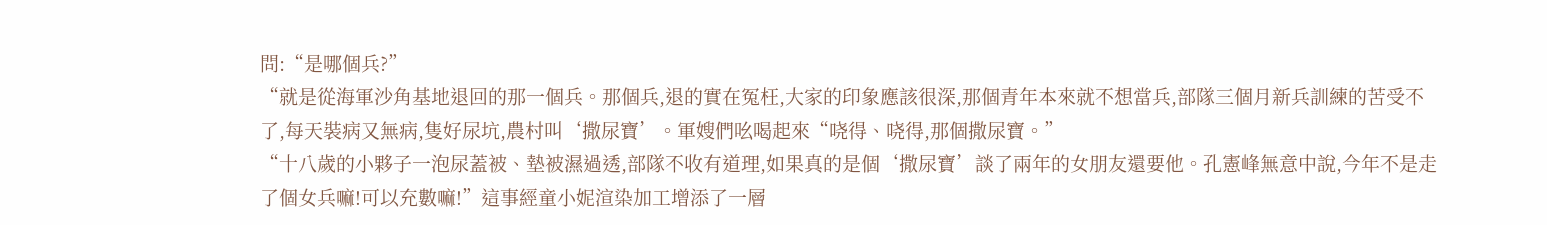問:“是哪個兵?”
“就是從海軍沙角基地退回的那一個兵。那個兵,退的實在冤枉,大家的印象應該很深,那個青年本來就不想當兵,部隊三個月新兵訓練的苦受不了,每天裝病又無病,隻好尿坑,農村叫‘撒尿寶’。軍嫂們吆喝起來“哓得、哓得,那個撒尿寶。”
“十八歲的小夥子一泡尿蓋被、墊被濕過透,部隊不收有道理,如果真的是個‘撒尿寶’談了兩年的女朋友還要他。孔憲峰無意中說,今年不是走了個女兵嘛!可以充數嘛!”這事經童小妮渲染加工增添了一層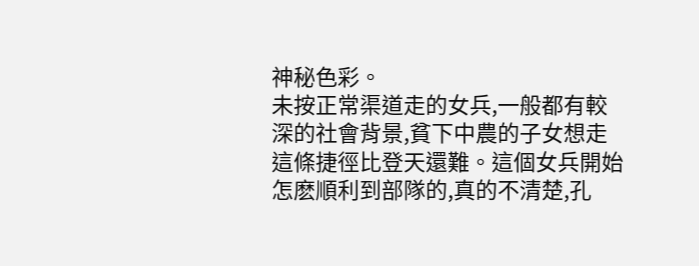神秘色彩。
未按正常渠道走的女兵,一般都有較深的社會背景,貧下中農的子女想走這條捷徑比登天還難。這個女兵開始怎麽順利到部隊的,真的不清楚,孔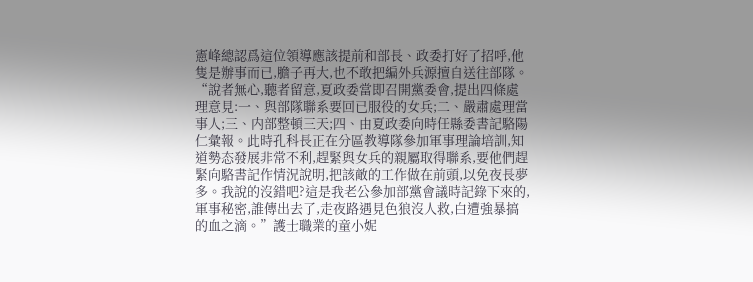憲峰總認爲這位領導應該提前和部長、政委打好了招呼,他隻是辦事而已,膽子再大,也不敢把編外兵源擅自送往部隊。
“說者無心,聽者留意,夏政委當即召開黨委會,提出四條處理意見:一、與部隊聯系要回已服役的女兵;二、嚴肅處理當事人;三、内部整頓三天;四、由夏政委向時任縣委書記駱陽仁彙報。此時孔科長正在分區教導隊參加軍事理論培訓,知道勢态發展非常不利,趕緊與女兵的親屬取得聯系,要他們趕緊向駱書記作情況說明,把該敵的工作做在前頭,以免夜長夢多。我說的沒錯吧?這是我老公參加部黨會議時記錄下來的,軍事秘密,誰傳出去了,走夜路遇見色狼沒人救,白遭強暴搞的血之滴。”護士職業的童小妮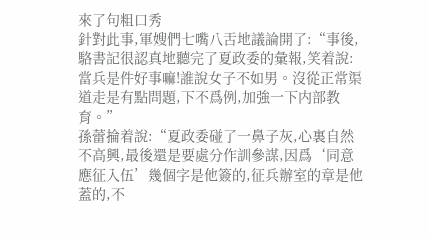來了句粗口秀
針對此事,軍嫂們七嘴八舌地議論開了:“事後,駱書記很認真地聽完了夏政委的彙報,笑着說:當兵是件好事嘛!誰說女子不如男。沒從正常渠道走是有點問題,下不爲例,加強一下内部教育。”
孫蕾掄着說:“夏政委碰了一鼻子灰,心裏自然不高興,最後還是要處分作訓參謀,因爲‘同意應征入伍’幾個字是他簽的,征兵辦室的章是他蓋的,不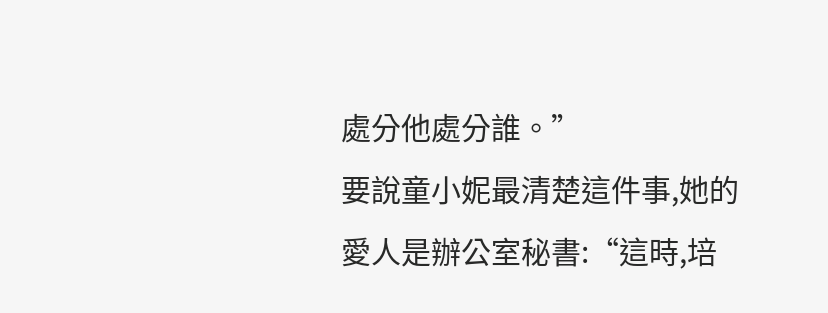處分他處分誰。”
要說童小妮最清楚這件事,她的愛人是辦公室秘書:“這時,培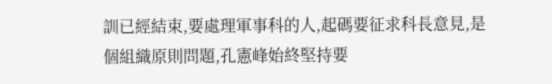訓已經結束,要處理軍事科的人,起碼要征求科長意見,是個組織原則問題,孔憲峰始終堅持要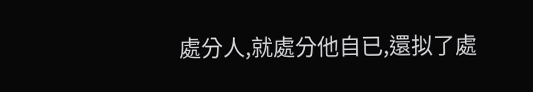處分人,就處分他自已,還拟了處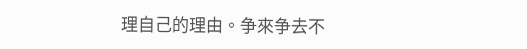理自己的理由。争來争去不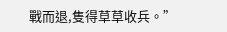戰而退,隻得草草收兵。”